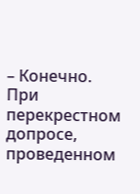– Конечно.
При перекрестном допросе, проведенном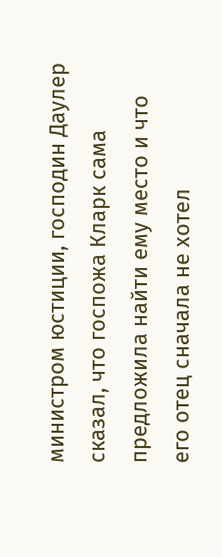министром юстиции, господин Даулер сказал, что госпожа Кларк сама предложила найти ему место и что его отец сначала не хотел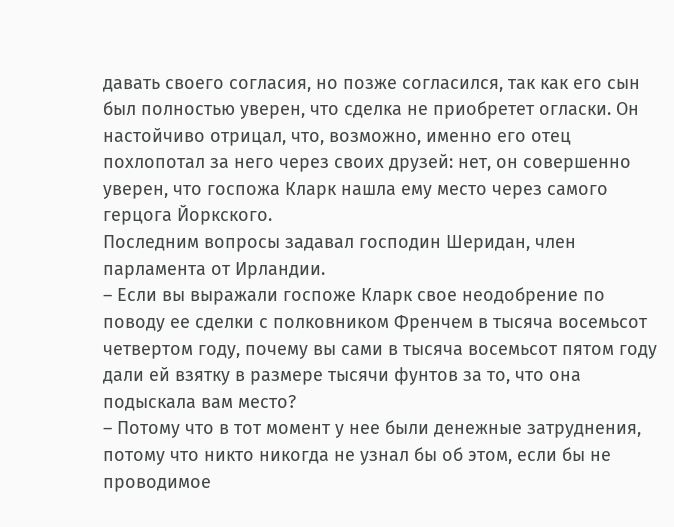давать своего согласия, но позже согласился, так как его сын был полностью уверен, что сделка не приобретет огласки. Он настойчиво отрицал, что, возможно, именно его отец похлопотал за него через своих друзей: нет, он совершенно уверен, что госпожа Кларк нашла ему место через самого герцога Йоркского.
Последним вопросы задавал господин Шеридан, член парламента от Ирландии.
– Если вы выражали госпоже Кларк свое неодобрение по поводу ее сделки с полковником Френчем в тысяча восемьсот четвертом году, почему вы сами в тысяча восемьсот пятом году дали ей взятку в размере тысячи фунтов за то, что она подыскала вам место?
– Потому что в тот момент у нее были денежные затруднения, потому что никто никогда не узнал бы об этом, если бы не проводимое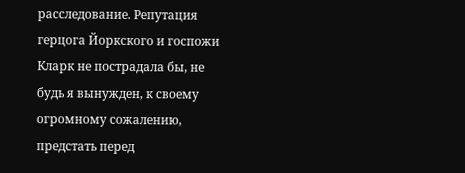расследование. Репутация герцога Йоркского и госпожи Кларк не пострадала бы, не будь я вынужден, к своему огромному сожалению, предстать перед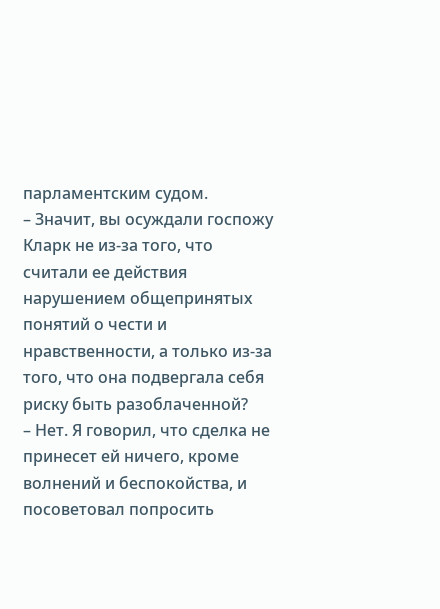парламентским судом.
– Значит, вы осуждали госпожу Кларк не из-за того, что считали ее действия нарушением общепринятых понятий о чести и нравственности, а только из-за того, что она подвергала себя риску быть разоблаченной?
– Нет. Я говорил, что сделка не принесет ей ничего, кроме волнений и беспокойства, и посоветовал попросить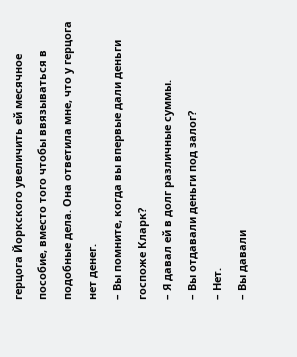герцога Йоркского увеличить ей месячное пособие, вместо того чтобы ввязываться в подобные дела. Она ответила мне, что у герцога нет денег.
– Вы помните, когда вы впервые дали деньги госпоже Кларк?
– Я давал ей в долг различные суммы.
– Вы отдавали деньги под залог?
– Нет.
– Вы давали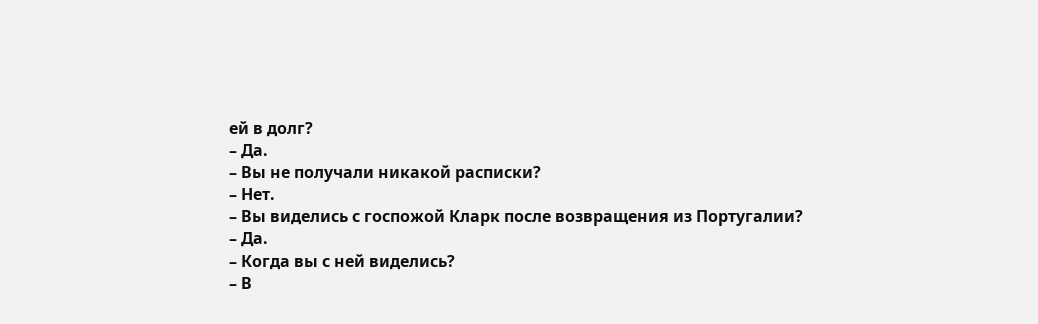ей в долг?
– Да.
– Вы не получали никакой расписки?
– Нет.
– Вы виделись с госпожой Кларк после возвращения из Португалии?
– Да.
– Когда вы с ней виделись?
– В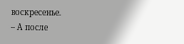воскресенье.
– А после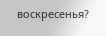воскресенья?